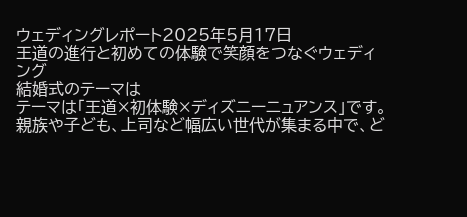ウェディングレポート2025年5月17日
王道の進行と初めての体験で笑顔をつなぐウェディング
結婚式のテーマは
テーマは「王道×初体験×ディズニーニュアンス」です。 親族や子ども、上司など幅広い世代が集まる中で、ど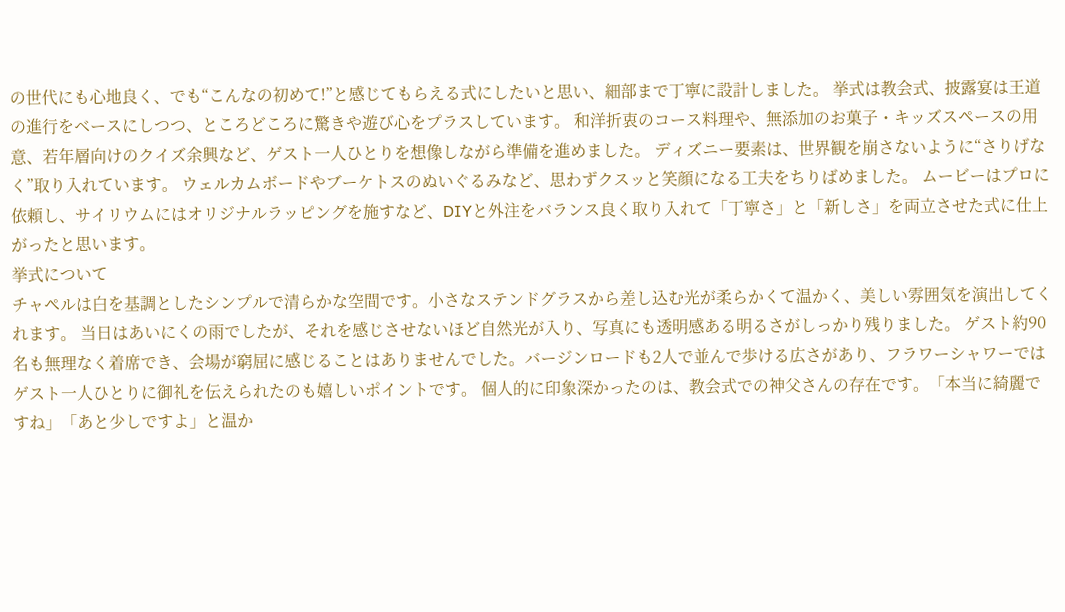の世代にも心地良く、でも“こんなの初めて!”と感じてもらえる式にしたいと思い、細部まで丁寧に設計しました。 挙式は教会式、披露宴は王道の進行をベースにしつつ、ところどころに驚きや遊び心をプラスしています。 和洋折衷のコース料理や、無添加のお菓子・キッズスペースの用意、若年層向けのクイズ余興など、ゲスト一人ひとりを想像しながら準備を進めました。 ディズニー要素は、世界観を崩さないように“さりげなく”取り入れています。 ウェルカムボードやブーケトスのぬいぐるみなど、思わずクスッと笑顔になる工夫をちりばめました。 ムービーはプロに依頼し、サイリウムにはオリジナルラッピングを施すなど、DIYと外注をバランス良く取り入れて「丁寧さ」と「新しさ」を両立させた式に仕上がったと思います。
挙式について
チャペルは白を基調としたシンプルで清らかな空間です。小さなステンドグラスから差し込む光が柔らかくて温かく、美しい雰囲気を演出してくれます。 当日はあいにくの雨でしたが、それを感じさせないほど自然光が入り、写真にも透明感ある明るさがしっかり残りました。 ゲスト約90名も無理なく着席でき、会場が窮屈に感じることはありませんでした。バージンロードも2人で並んで歩ける広さがあり、フラワーシャワーではゲスト一人ひとりに御礼を伝えられたのも嬉しいポイントです。 個人的に印象深かったのは、教会式での神父さんの存在です。「本当に綺麗ですね」「あと少しですよ」と温か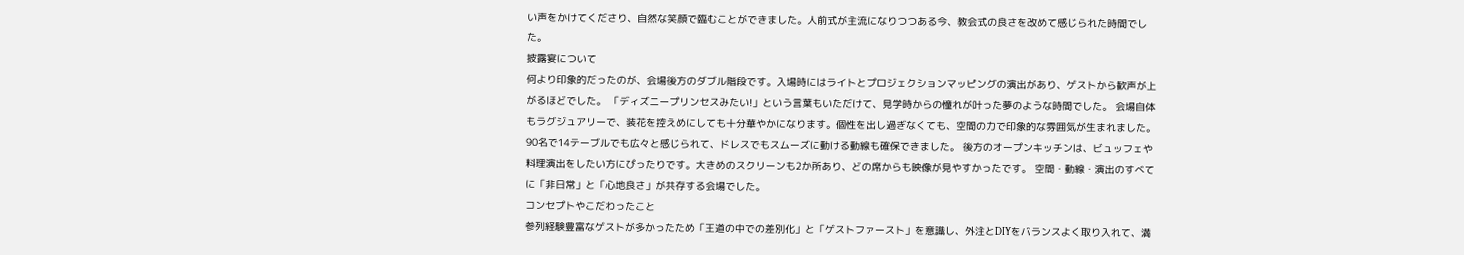い声をかけてくださり、自然な笑顔で臨むことができました。人前式が主流になりつつある今、教会式の良さを改めて感じられた時間でした。
披露宴について
何より印象的だったのが、会場後方のダブル階段です。入場時にはライトとプロジェクションマッピングの演出があり、ゲストから歓声が上がるほどでした。 「ディズニープリンセスみたい!」という言葉もいただけて、見学時からの憧れが叶った夢のような時間でした。 会場自体もラグジュアリーで、装花を控えめにしても十分華やかになります。個性を出し過ぎなくても、空間の力で印象的な雰囲気が生まれました。 90名で14テーブルでも広々と感じられて、ドレスでもスムーズに動ける動線も確保できました。 後方のオープンキッチンは、ビュッフェや料理演出をしたい方にぴったりです。大きめのスクリーンも2か所あり、どの席からも映像が見やすかったです。 空間・動線・演出のすべてに「非日常」と「心地良さ」が共存する会場でした。
コンセプトやこだわったこと
参列経験豊富なゲストが多かったため「王道の中での差別化」と「ゲストファースト」を意識し、外注とDIYをバランスよく取り入れて、満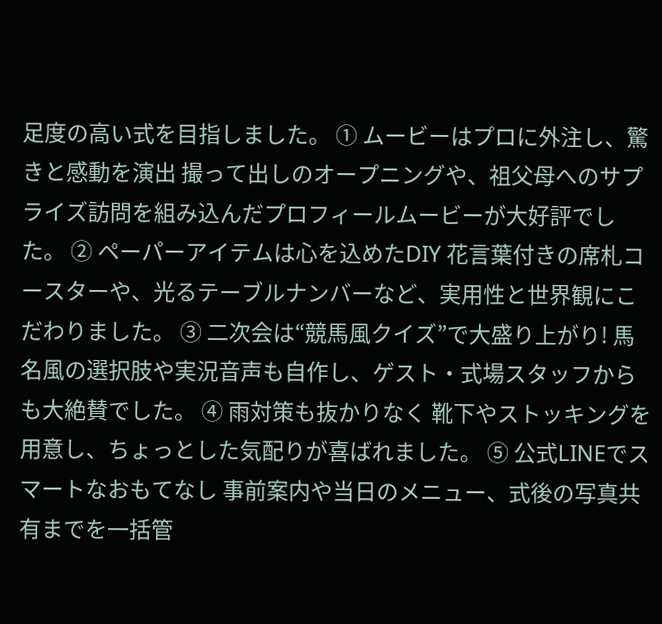足度の高い式を目指しました。 ① ムービーはプロに外注し、驚きと感動を演出 撮って出しのオープニングや、祖父母へのサプライズ訪問を組み込んだプロフィールムービーが大好評でした。 ② ペーパーアイテムは心を込めたDIY 花言葉付きの席札コースターや、光るテーブルナンバーなど、実用性と世界観にこだわりました。 ③ 二次会は“競馬風クイズ”で大盛り上がり! 馬名風の選択肢や実況音声も自作し、ゲスト・式場スタッフからも大絶賛でした。 ④ 雨対策も抜かりなく 靴下やストッキングを用意し、ちょっとした気配りが喜ばれました。 ⑤ 公式LINEでスマートなおもてなし 事前案内や当日のメニュー、式後の写真共有までを一括管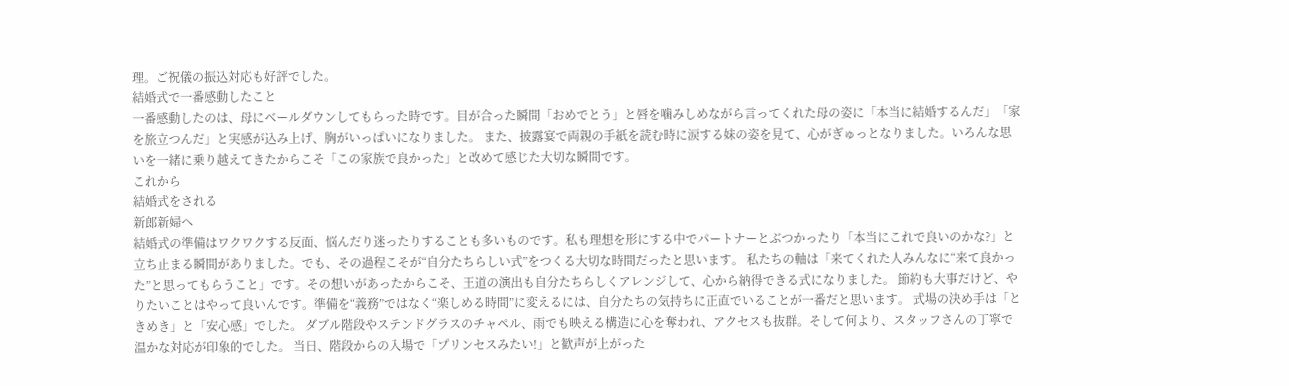理。ご祝儀の振込対応も好評でした。
結婚式で一番感動したこと
一番感動したのは、母にベールダウンしてもらった時です。目が合った瞬間「おめでとう」と唇を噛みしめながら言ってくれた母の姿に「本当に結婚するんだ」「家を旅立つんだ」と実感が込み上げ、胸がいっぱいになりました。 また、披露宴で両親の手紙を読む時に涙する妹の姿を見て、心がぎゅっとなりました。いろんな思いを一緒に乗り越えてきたからこそ「この家族で良かった」と改めて感じた大切な瞬間です。
これから
結婚式をされる
新郎新婦へ
結婚式の準備はワクワクする反面、悩んだり迷ったりすることも多いものです。私も理想を形にする中でパートナーとぶつかったり「本当にこれで良いのかな?」と立ち止まる瞬間がありました。でも、その過程こそが“自分たちらしい式”をつくる大切な時間だったと思います。 私たちの軸は「来てくれた人みんなに“来て良かった”と思ってもらうこと」です。その想いがあったからこそ、王道の演出も自分たちらしくアレンジして、心から納得できる式になりました。 節約も大事だけど、やりたいことはやって良いんです。準備を“義務”ではなく“楽しめる時間”に変えるには、自分たちの気持ちに正直でいることが一番だと思います。 式場の決め手は「ときめき」と「安心感」でした。 ダブル階段やステンドグラスのチャペル、雨でも映える構造に心を奪われ、アクセスも抜群。そして何より、スタッフさんの丁寧で温かな対応が印象的でした。 当日、階段からの入場で「プリンセスみたい!」と歓声が上がった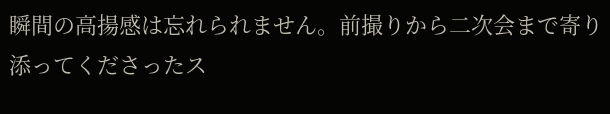瞬間の高揚感は忘れられません。前撮りから二次会まで寄り添ってくださったス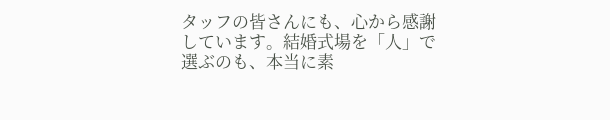タッフの皆さんにも、心から感謝しています。結婚式場を「人」で選ぶのも、本当に素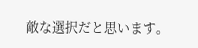敵な選択だと思います。